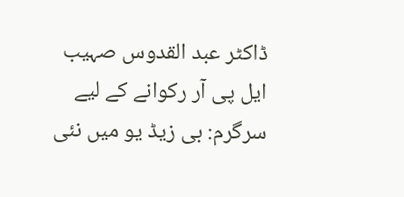ڈاکٹر عبد القدوس صہیب ایل پی آر رکوانے کے لیے سرگرم: بی زیڈ یو میں نئی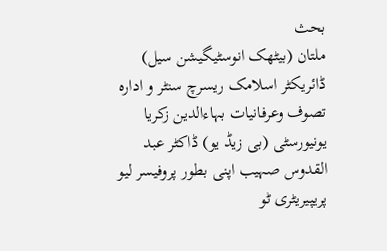بحث
ملتان (بیٹھک انوسٹیگیشن سیل) ڈائریکٹر اسلامک ریسرچ سنٹر و ادارہ تصوف وعرفانیات بہاءالدین زکریا یونیورسٹی (بی زیڈ یو) ڈاکٹر عبد القدوس صہیب اپنی بطور پروفیسر لیو پریپیریٹری ٹو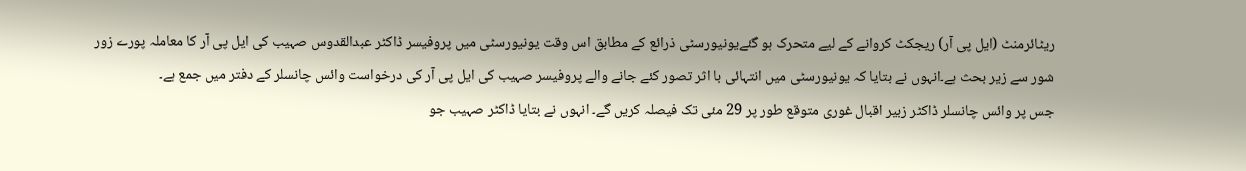ریٹائرمنٹ (ایل پی آر) ریجکٹ کروانے کے لیے متحرک ہو گئےیونیورسٹی ذرائع کے مطابق اس وقت یونیورسٹی میں پروفیسر ڈاکٹر عبدالقدوس صہیب کی ایل پی آر کا معاملہ پورے زور شور سے زیر بحث ہے۔انہوں نے بتایا کہ یونیورسٹی میں انتہائی با اثر تصور کئے جانے والے پروفیسر صہیب کی ایل پی آر کی درخواست وائس چانسلر کے دفتر میں جمع ہے۔
جس پر وائس چانسلر ڈاکٹر زبیر اقبال غوری متوقع طور پر 29 مئی تک فیصلہ کریں گے۔ انہوں نے بتایا ڈاکٹر صہیب جو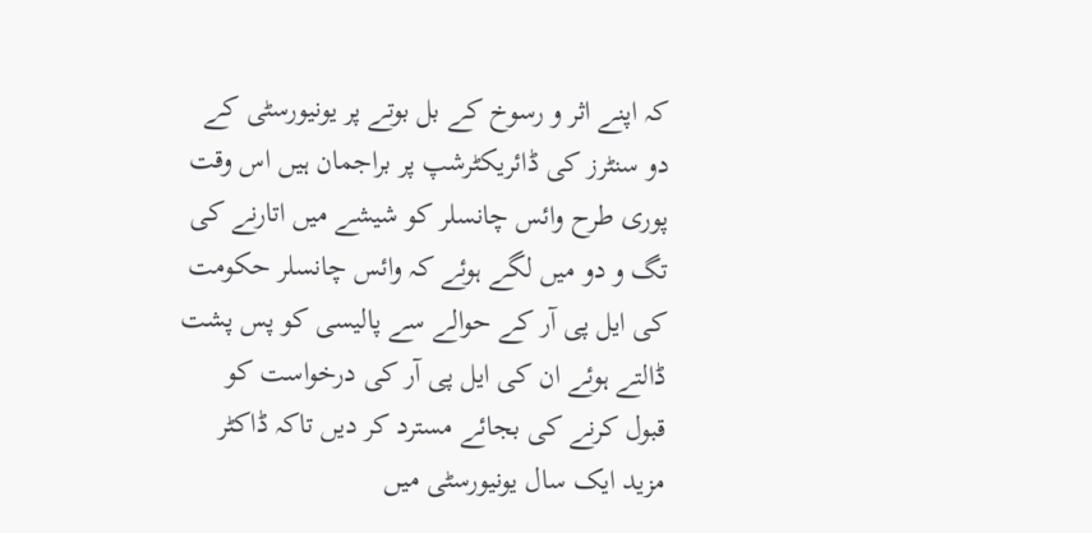کہ اپنے اثر و رسوخ کے بل بوتے پر یونیورسٹی کے دو سنٹرز کی ڈائریکٹرشپ پر براجمان ہیں اس وقت پوری طرح وائس چانسلر کو شیشے میں اتارنے کی تگ و دو میں لگے ہوئے کہ وائس چانسلر حکومت کی ایل پی آر کے حوالے سے پالیسی کو پس پشت ڈالتے ہوئے ان کی ایل پی آر کی درخواست کو قبول کرنے کی بجائے مسترد کر دیں تاکہ ڈاکٹر مزید ایک سال یونیورسٹی میں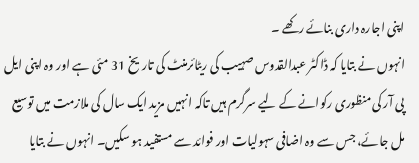اپنی اجارہ داری بنائے رکھے ۔
انہوں نے بتایا کہ ڈاکٹر عبدالقدوس صہیب کی ریٹائرمنٹ کی تاریخ 31 مئی ہے اور وہ اپنی ایل پی آر کی منظوری رکوانے کے لیے سرگرم ہیں تاکہ انہیں مزید ایک سال کی ملازمت میں توسیع مل جائے، جس سے وہ اضافی سہولیات اور فوائد سے مستفید ہو سکیں۔ انہوں نے بتایا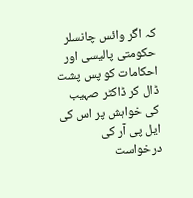کہ اگر وائس چانسلر حکومتی پالیسی اور احکامات کو پس پشت ڈال کر ڈاکٹر صہیب کی خواہش پر اس کی ایل پی آر کی درخواست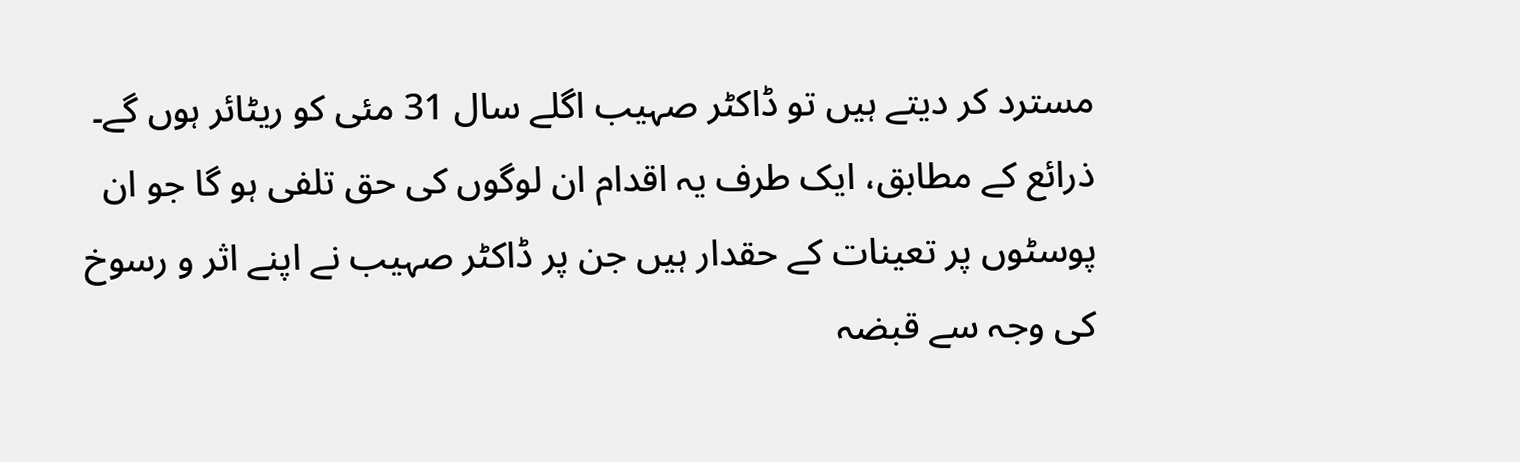مسترد کر دیتے ہیں تو ڈاکٹر صہیب اگلے سال 31 مئی کو ریٹائر ہوں گے۔
ذرائع کے مطابق، ایک طرف یہ اقدام ان لوگوں کی حق تلفی ہو گا جو ان پوسٹوں پر تعینات کے حقدار ہیں جن پر ڈاکٹر صہیب نے اپنے اثر و رسوخ کی وجہ سے قبضہ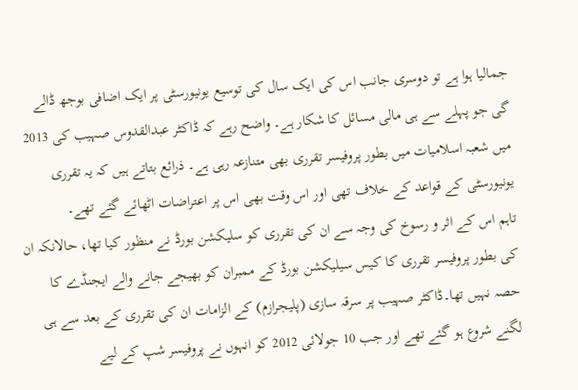جمالیا ہوا ہے تو دوسری جانب اس کی ایک سال کی توسیع یونیورسٹی پر ایک اضافی بوجھ ڈالے گی جو پہلے سے ہی مالی مسائل کا شکار ہے۔ واضح رہے کہ ڈاکٹر عبدالقدوس صہیب کی 2013 میں شعبہ اسلامیات میں بطور پروفیسر تقرری بھی متنازعہ رہی ہے۔ ذرائع بتاتے ہیں کہ یہ تقرری یونیورسٹی کے قواعد کے خلاف تھی اور اس وقت بھی اس پر اعتراضات اٹھائے گئے تھے۔
تاہم اس کے اثر و رسوخ کی وجہ سے ان کی تقرری کو سلیکشن بورڈ نے منظور کیا تھا، حالانکہ ان کی بطور پروفیسر تقرری کا کیس سیلیکشن بورڈ کے ممبران کو بھیجے جانے والے ایجنڈے کا حصہ نہیں تھا۔ڈاکٹر صہیب پر سرقہ سازی (پلیجرازم) کے الزامات ان کی تقرری کے بعد سے ہی لگنے شروع ہو گئے تھے اور جب 10 جولائی 2012 کو انہوں نے پروفیسر شپ کے لیے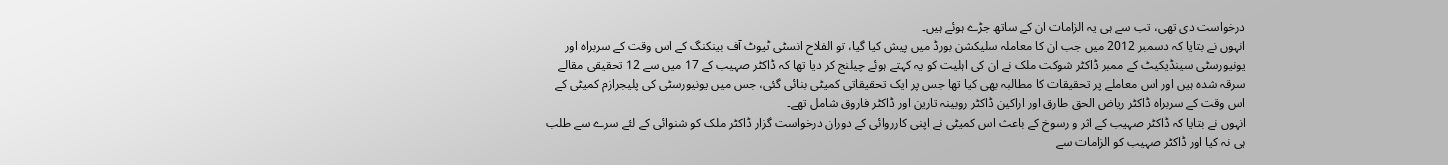درخواست دی تھی، تب سے ہی یہ الزامات ان کے ساتھ جڑے ہوئے ہیں۔
انہوں نے بتایا کہ دسمبر 2012 میں جب ان کا معاملہ سلیکشن بورڈ میں پیش کیا گیا، تو الفلاح انسٹی ٹیوٹ آف بینکنگ کے اس وقت کے سربراہ اور یونیورسٹی سینڈیکیٹ کے ممبر ڈاکٹر شوکت ملک نے ان کی اہلیت کو یہ کہتے ہوئے چیلنج کر دیا تھا کہ ڈاکٹر صہیب کے 17 میں سے 12 تحقیقی مقالے سرقہ شدہ ہیں اور اس معاملے پر تحقیقات کا مطالبہ بھی کیا تھا جس پر ایک تحقیقاتی کمیٹی بنائی گئی، جس میں یونیورسٹی کی پلیجرازم کمیٹی کے اس وقت کے سربراہ ڈاکٹر ریاض الحق طارق اور اراکین ڈاکٹر روبینہ تارین اور ڈاکٹر فاروق شامل تھے۔
انہوں نے بتایا کہ ڈاکٹر صہیب کے اثر و رسوخ کے باعث اس کمیٹی نے اپنی کارروائی کے دوران درخواست گزار ڈاکٹر ملک کو شنوائی کے لئے سرے سے طلب ہی نہ کیا اور ڈاکٹر صہیب کو الزامات سے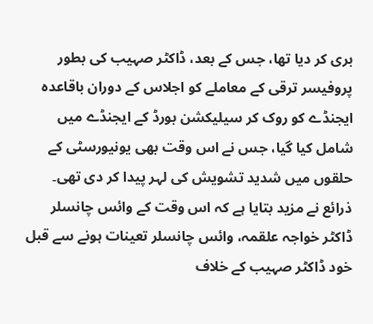بری کر دیا تھا، جس کے بعد، ڈاکٹر صہیب کی بطور پروفیسر ترقی کے معاملے کو اجلاس کے دوران باقاعدہ ایجنڈے کو روک کر سیلیکشن بورڈ کے ایجنڈے میں شامل کیا گیا، جس نے اس وقت بھی یونیورسٹی کے حلقوں میں شدید تشویش کی لہر پیدا کر دی تھی۔
ذرائع نے مزید بتایا ہے کہ اس وقت کے وائس چانسلر ڈاکٹر خواجہ علقمہ، وائس چانسلر تعینات ہونے سے قبل خود ڈاکٹر صہیب کے خلاف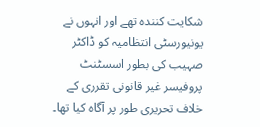شکایت کنندہ تھے اور انہوں نے یونیورسٹی انتظامیہ کو ڈاکٹر صہیب کی بطور اسسٹنٹ پروفیسر غیر قانونی تقرری کے خلاف تحریری طور پر آگاہ کیا تھا۔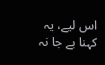اس لیے، یہ کہنا بے جا نہ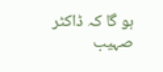ہو گا کہ ڈاکٹر صہیب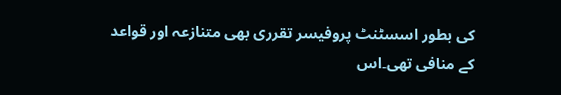کی بطور اسسٹنٹ پروفیسر تقرری بھی متنازعہ اور قواعد کے منافی تھی۔اس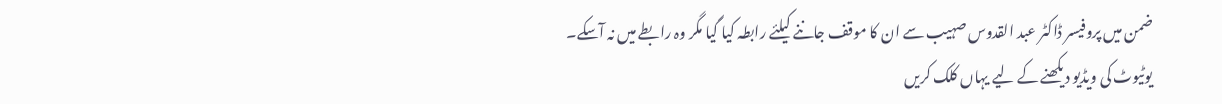ضمن میں پروفیسر ڈاکٹر عبد القدوس صہیب سے ان کا موقف جاننے کیلئے رابطہ کیا گیا مگر وہ رابطے میں نہ آسکے۔
یوٹیوٹ کی ویڈیو دیکھنے کے لیے یہاں کلک کریں